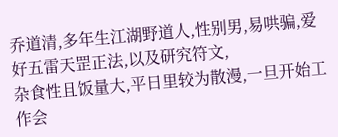乔道清,多年生江湖野道人,性别男,易哄骗,爱好五雷天罡正法,以及研究符文,
杂食性且饭量大,平日里较为散漫,一旦开始工作会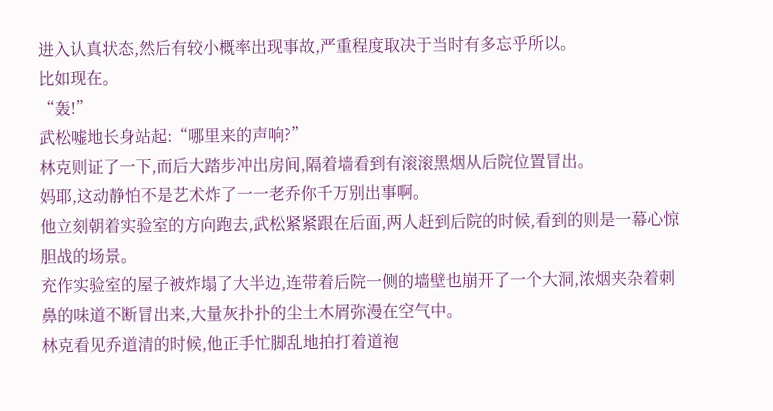进入认真状态,然后有较小概率出现事故,严重程度取决于当时有多忘乎所以。
比如现在。
“轰!”
武松嘘地长身站起:“哪里来的声响?”
林克则证了一下,而后大踏步冲出房间,隔着墙看到有滚滚黑烟从后院位置冒出。
妈耶,这动静怕不是艺术炸了一一老乔你千万别出事啊。
他立刻朝着实验室的方向跑去,武松紧紧跟在后面,两人赶到后院的时候,看到的则是一幕心惊胆战的场景。
充作实验室的屋子被炸塌了大半边,连带着后院一侧的墙壁也崩开了一个大洞,浓烟夹杂着刺鼻的味道不断冒出来,大量灰扑扑的尘土木屑弥漫在空气中。
林克看见乔道清的时候,他正手忙脚乱地拍打着道袍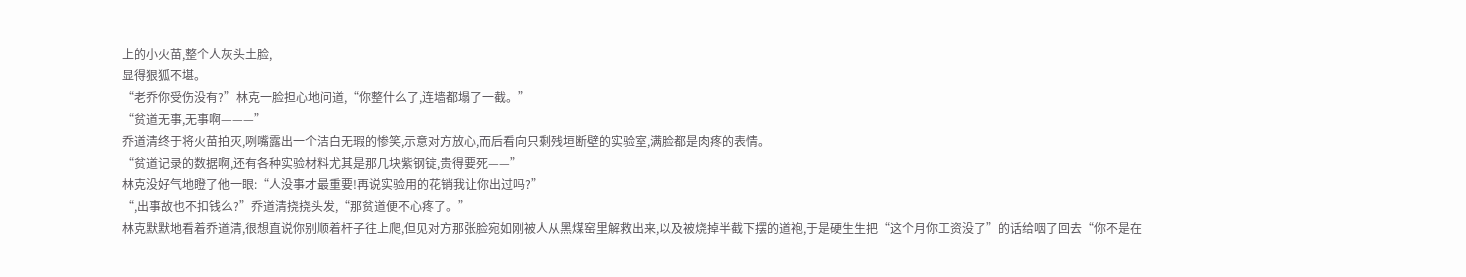上的小火苗,整个人灰头土脸,
显得狠狐不堪。
“老乔你受伤没有?”林克一脸担心地问道,“你整什么了,连墙都塌了一截。”
“贫道无事,无事啊———”
乔道清终于将火苗拍灭,咧嘴露出一个洁白无瑕的惨笑,示意对方放心,而后看向只剩残垣断壁的实验室,满脸都是肉疼的表情。
“贫道记录的数据啊,还有各种实验材料尤其是那几块紫钢锭,贵得要死——”
林克没好气地瞪了他一眼:“人没事才最重要!再说实验用的花销我让你出过吗?”
“,出事故也不扣钱么?”乔道清挠挠头发,“那贫道便不心疼了。”
林克默默地看着乔道清,很想直说你别顺着杆子往上爬,但见对方那张脸宛如刚被人从黑煤窑里解救出来,以及被烧掉半截下摆的道袍,于是硬生生把“这个月你工资没了”的话给咽了回去“你不是在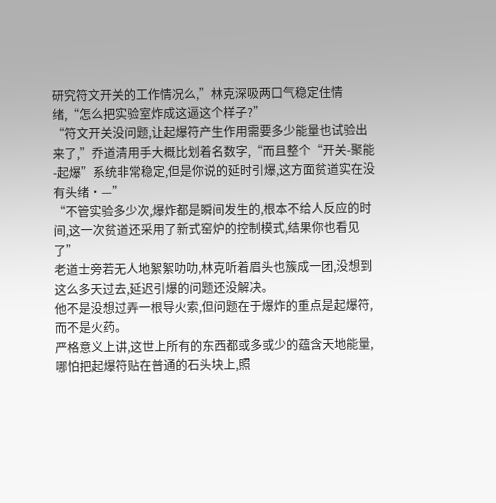研究符文开关的工作情况么,”林克深吸两口气稳定住情绪,“怎么把实验室炸成这逼这个样子?”
“符文开关没问题,让起爆符产生作用需要多少能量也试验出来了,”乔道清用手大概比划着名数字,“而且整个“开关-聚能-起爆”系统非常稳定,但是你说的延时引爆,这方面贫道实在没有头绪·—”
“不管实验多少次,爆炸都是瞬间发生的,根本不给人反应的时间,这一次贫道还采用了新式窑炉的控制模式,结果你也看见了”
老道士旁若无人地絮絮叻叻,林克听着眉头也簇成一团,没想到这么多天过去,延迟引爆的问题还没解决。
他不是没想过弄一根导火索,但问题在于爆炸的重点是起爆符,而不是火药。
严格意义上讲,这世上所有的东西都或多或少的蕴含天地能量,哪怕把起爆符贴在普通的石头块上,照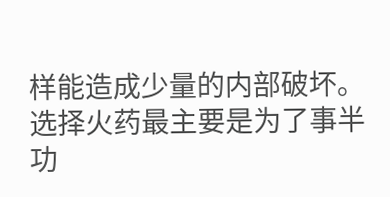样能造成少量的内部破坏。
选择火药最主要是为了事半功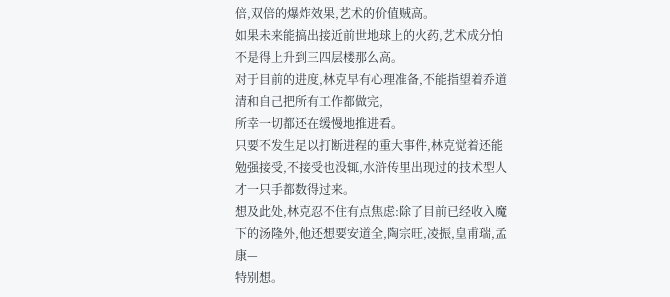倍,双倍的爆炸效果,艺术的价值贼高。
如果未来能搞出接近前世地球上的火药,艺术成分怕不是得上升到三四层楼那么高。
对于目前的进度,林克早有心理准备,不能指望着乔道清和自己把所有工作都做完,
所幸一切都还在缓慢地推进看。
只要不发生足以打断进程的重大事件,林克觉着还能勉强接受,不接受也没辄,水浒传里出现过的技术型人才一只手都数得过来。
想及此处,林克忍不住有点焦虑:除了目前已经收入魔下的汤隆外,他还想要安道全,陶宗旺,凌振,皇甫瑞,孟康—
特别想。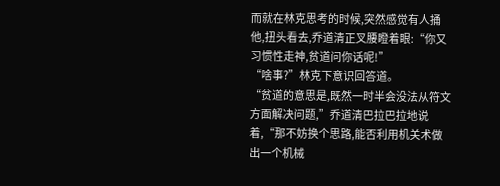而就在林克思考的时候,突然感觉有人捅他,扭头看去,乔道清正叉腰瞪着眼:“你又习惯性走神,贫道问你话呢!”
“啥事?”林克下意识回答道。
“贫道的意思是,既然一时半会没法从符文方面解决问题,”乔道清巴拉巴拉地说着,“那不妨换个思路,能否利用机关术做出一个机械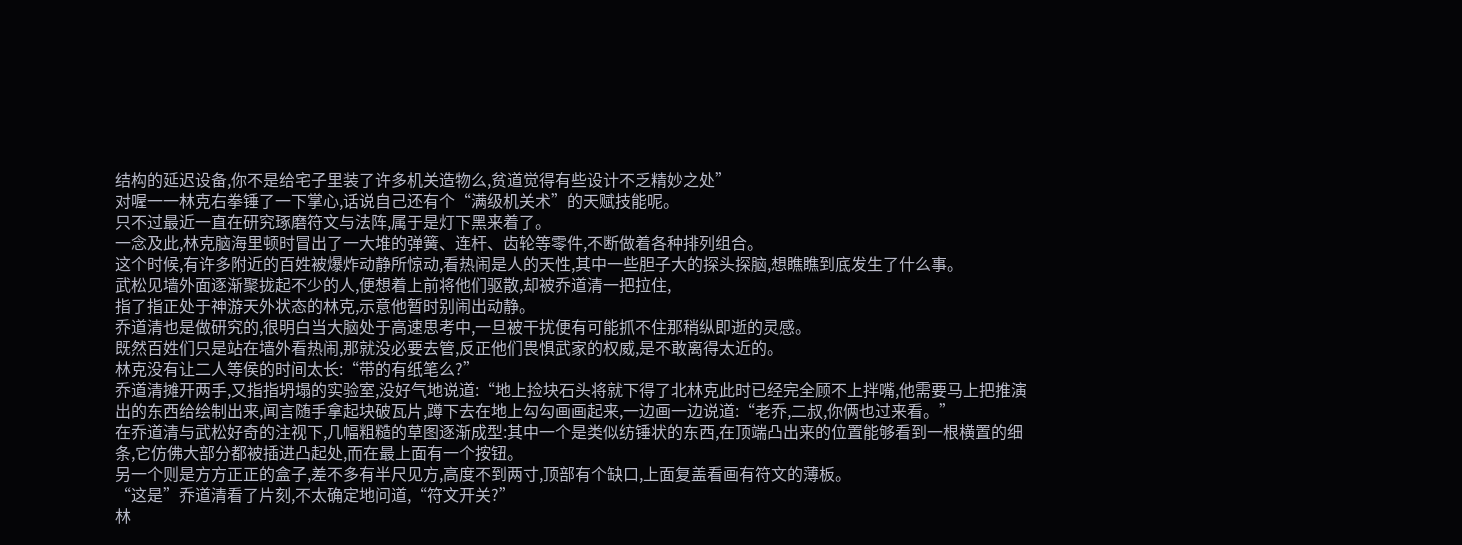结构的延迟设备,你不是给宅子里装了许多机关造物么,贫道觉得有些设计不乏精妙之处”
对喔一一林克右拳锤了一下掌心,话说自己还有个“满级机关术”的天赋技能呢。
只不过最近一直在研究琢磨符文与法阵,属于是灯下黑来着了。
一念及此,林克脑海里顿时冒出了一大堆的弹簧、连杆、齿轮等零件,不断做着各种排列组合。
这个时候,有许多附近的百姓被爆炸动静所惊动,看热闹是人的天性,其中一些胆子大的探头探脑,想瞧瞧到底发生了什么事。
武松见墙外面逐渐聚拢起不少的人,便想着上前将他们驱散,却被乔道清一把拉住,
指了指正处于神游天外状态的林克,示意他暂时别闹出动静。
乔道清也是做研究的,很明白当大脑处于高速思考中,一旦被干扰便有可能抓不住那稍纵即逝的灵感。
既然百姓们只是站在墙外看热闹,那就没必要去管,反正他们畏惧武家的权威,是不敢离得太近的。
林克没有让二人等侯的时间太长:“带的有纸笔么?”
乔道清摊开两手,又指指坍塌的实验室,没好气地说道:“地上捡块石头将就下得了北林克此时已经完全顾不上拌嘴,他需要马上把推演出的东西给绘制出来,闻言随手拿起块破瓦片,蹲下去在地上勾勾画画起来,一边画一边说道:“老乔,二叔,你俩也过来看。”
在乔道清与武松好奇的注视下,几幅粗糙的草图逐渐成型:其中一个是类似纺锤状的东西,在顶端凸出来的位置能够看到一根横置的细条,它仿佛大部分都被插进凸起处,而在最上面有一个按钮。
另一个则是方方正正的盒子,差不多有半尺见方,高度不到两寸,顶部有个缺口,上面复盖看画有符文的薄板。
“这是”乔道清看了片刻,不太确定地问道,“符文开关?”
林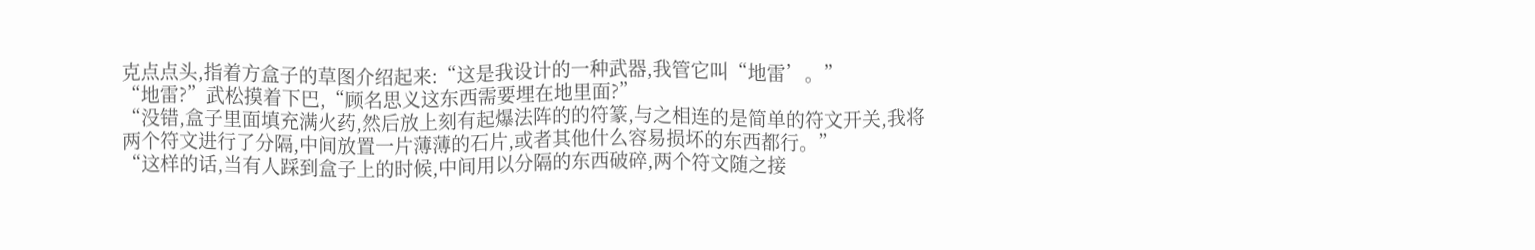克点点头,指着方盒子的草图介绍起来:“这是我设计的一种武器,我管它叫“地雷’。”
“地雷?”武松摸着下巴,“顾名思义这东西需要埋在地里面?”
“没错,盒子里面填充满火药,然后放上刻有起爆法阵的的符篆,与之相连的是简单的符文开关,我将两个符文进行了分隔,中间放置一片薄薄的石片,或者其他什么容易损坏的东西都行。”
“这样的话,当有人踩到盒子上的时候,中间用以分隔的东西破碎,两个符文随之接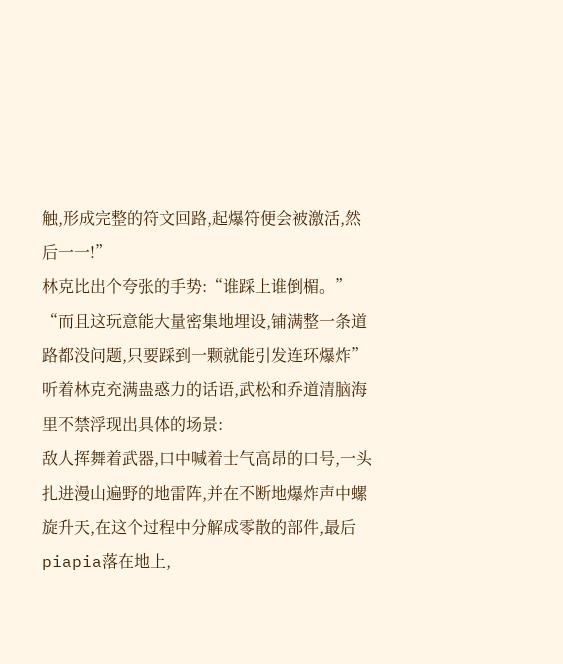触,形成完整的符文回路,起爆符便会被激活,然后一一!”
林克比出个夸张的手势:“谁踩上谁倒楣。”
“而且这玩意能大量密集地埋设,铺满整一条道路都没问题,只要踩到一颗就能引发连环爆炸”
听着林克充满蛊惑力的话语,武松和乔道清脑海里不禁浮现出具体的场景:
敌人挥舞着武器,口中喊着士气高昂的口号,一头扎进漫山遍野的地雷阵,并在不断地爆炸声中螺旋升天,在这个过程中分解成零散的部件,最后piapia落在地上,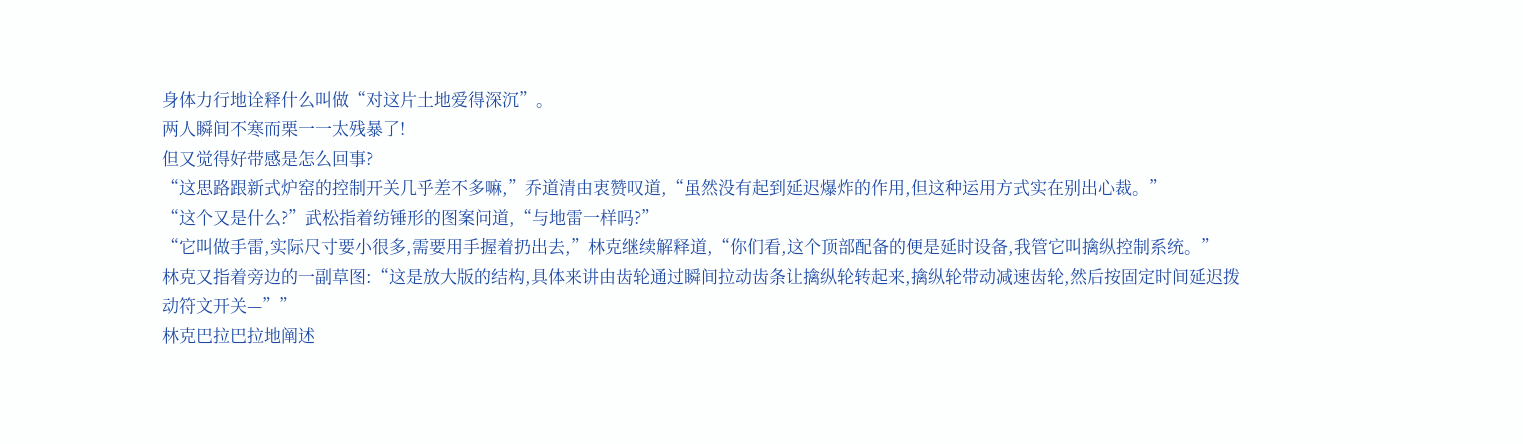身体力行地诠释什么叫做“对这片土地爱得深沉”。
两人瞬间不寒而栗一一太残暴了!
但又觉得好带感是怎么回事?
“这思路跟新式炉窑的控制开关几乎差不多嘛,”乔道清由衷赞叹道,“虽然没有起到延迟爆炸的作用,但这种运用方式实在别出心裁。”
“这个又是什么?”武松指着纺锤形的图案问道,“与地雷一样吗?”
“它叫做手雷,实际尺寸要小很多,需要用手握着扔出去,”林克继续解释道,“你们看,这个顶部配备的便是延时设备,我管它叫擒纵控制系统。”
林克又指着旁边的一副草图:“这是放大版的结构,具体来讲由齿轮通过瞬间拉动齿条让擒纵轮转起来,擒纵轮带动减速齿轮,然后按固定时间延迟拨动符文开关—””
林克巴拉巴拉地阐述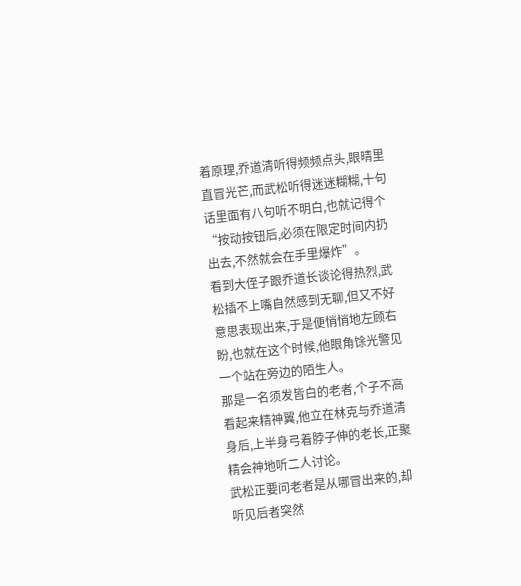着原理,乔道清听得频频点头,眼晴里直冒光芒,而武松听得迷迷糊糊,十句话里面有八句听不明白,也就记得个“按动按钮后,必须在限定时间内扔出去,不然就会在手里爆炸”。
看到大侄子跟乔道长谈论得热烈,武松插不上嘴自然感到无聊,但又不好意思表现出来,于是便悄悄地左顾右盼,也就在这个时候,他眼角馀光警见一个站在旁边的陌生人。
那是一名须发皆白的老者,个子不高看起来精神翼,他立在林克与乔道清身后,上半身弓着脖子伸的老长,正聚精会神地听二人讨论。
武松正要问老者是从哪冒出来的,却听见后者突然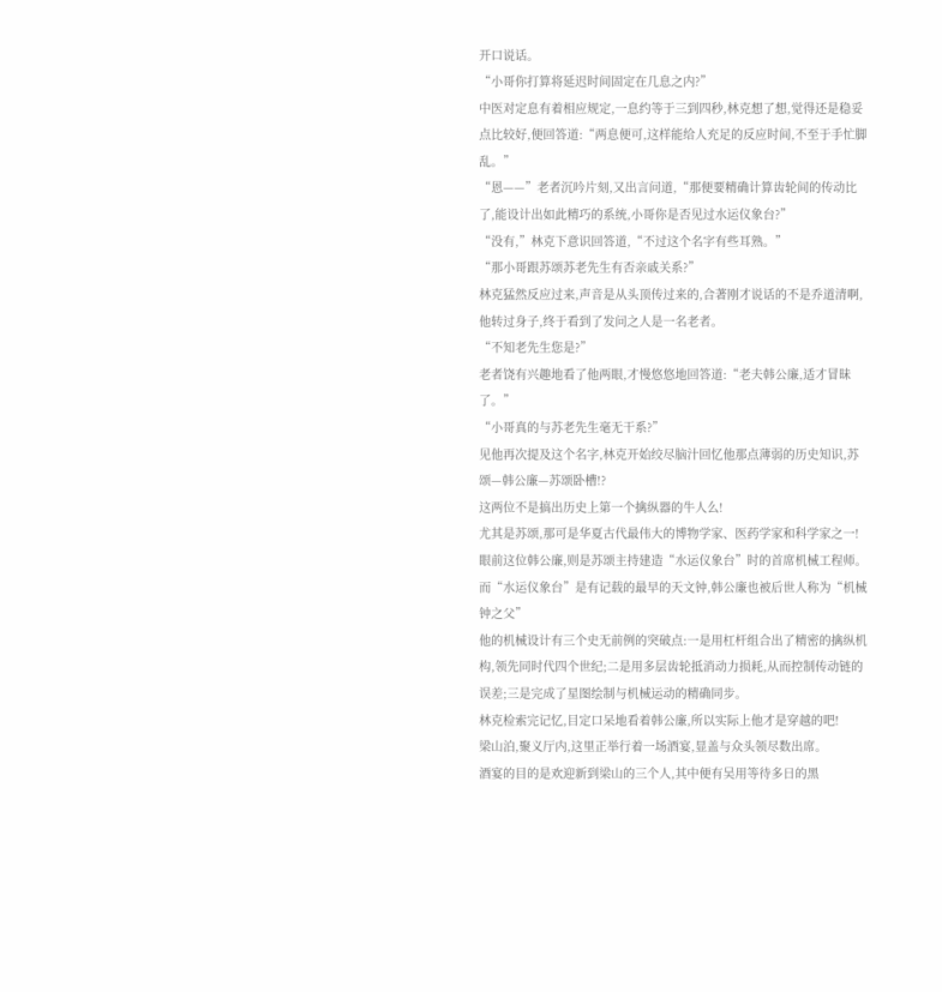开口说话。
“小哥你打算将延迟时间固定在几息之内?”
中医对定息有着相应规定,一息约等于三到四秒,林克想了想,觉得还是稳妥点比较好,便回答道:“两息便可,这样能给人充足的反应时间,不至于手忙脚乱。”
“恩——”老者沉吟片刻,又出言问道,“那便要精确计算齿轮间的传动比了,能设计出如此精巧的系统,小哥你是否见过水运仪象台?”
“没有,”林克下意识回答道,“不过这个名字有些耳熟。”
“那小哥跟苏颂苏老先生有否亲戚关系?”
林克猛然反应过来,声音是从头顶传过来的,合著刚才说话的不是乔道清啊,他转过身子,终于看到了发问之人是一名老者。
“不知老先生您是?”
老者饶有兴趣地看了他两眼,才慢悠悠地回答道:“老夫韩公廉,适才冒昧了。”
“小哥真的与苏老先生毫无干系?”
见他再次提及这个名字,林克开始绞尽脑汁回忆他那点薄弱的历史知识,苏颂—韩公廉—苏颂卧槽!?
这两位不是搞出历史上第一个擒纵器的牛人么!
尤其是苏颂,那可是华夏古代最伟大的博物学家、医药学家和科学家之一!
眼前这位韩公廉,则是苏颂主持建造“水运仪象台”时的首席机械工程师。
而“水运仪象台”是有记载的最早的天文钟,韩公廉也被后世人称为“机械钟之父”
他的机械设计有三个史无前例的突破点:一是用杠杆组合出了精密的擒纵机构,领先同时代四个世纪;二是用多层齿轮抵消动力损耗,从而控制传动链的误差;三是完成了星图绘制与机械运动的精确同步。
林克检索完记忆,目定口呆地看着韩公廉,所以实际上他才是穿越的吧!
梁山泊,聚义厅内,这里正举行着一场酒宴,显盖与众头领尽数出席。
酒宴的目的是欢迎新到梁山的三个人,其中便有吴用等待多日的黑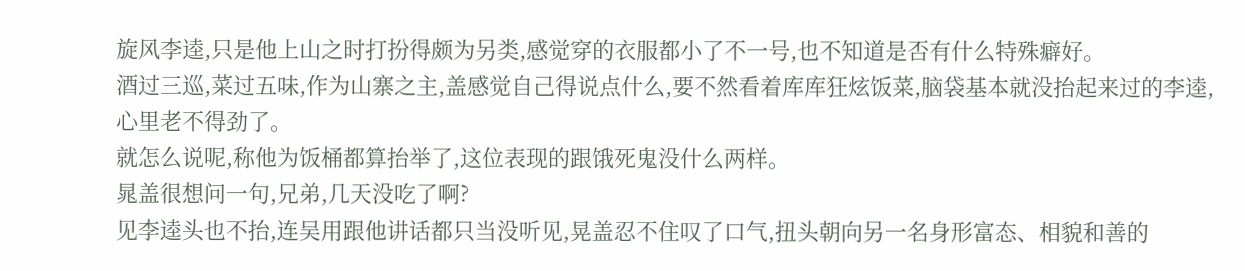旋风李逵,只是他上山之时打扮得颇为另类,感觉穿的衣服都小了不一号,也不知道是否有什么特殊癖好。
酒过三巡,菜过五味,作为山寨之主,盖感觉自己得说点什么,要不然看着库库狂炫饭菜,脑袋基本就没抬起来过的李逵,心里老不得劲了。
就怎么说呢,称他为饭桶都算抬举了,这位表现的跟饿死鬼没什么两样。
晁盖很想问一句,兄弟,几天没吃了啊?
见李逵头也不抬,连吴用跟他讲话都只当没听见,晃盖忍不住叹了口气,扭头朝向另一名身形富态、相貌和善的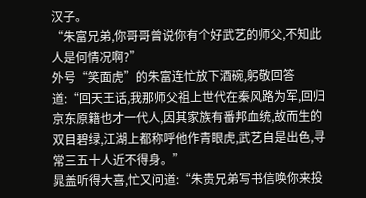汉子。
“朱富兄弟,你哥哥曾说你有个好武艺的师父,不知此人是何情况啊?”
外号“笑面虎”的朱富连忙放下酒碗,躬敬回答道:“回天王话,我那师父祖上世代在秦风路为军,回归京东原籍也才一代人,因其家族有番邦血统,故而生的双目碧绿,江湖上都称呼他作青眼虎,武艺自是出色,寻常三五十人近不得身。”
晁盖听得大喜,忙又问道:“朱贵兄弟写书信唤你来投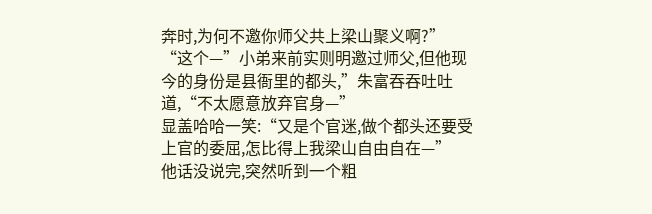奔时,为何不邀你师父共上梁山聚义啊?”
“这个—”小弟来前实则明邀过师父,但他现今的身份是县衙里的都头,”朱富吞吞吐吐道,“不太愿意放弃官身—”
显盖哈哈一笑:“又是个官迷,做个都头还要受上官的委屈,怎比得上我梁山自由自在—”
他话没说完,突然听到一个粗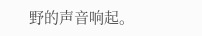野的声音响起。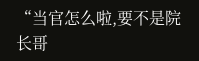“当官怎么啦,要不是院长哥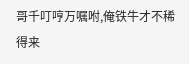哥千叮哼万嘱咐,俺铁牛才不稀得来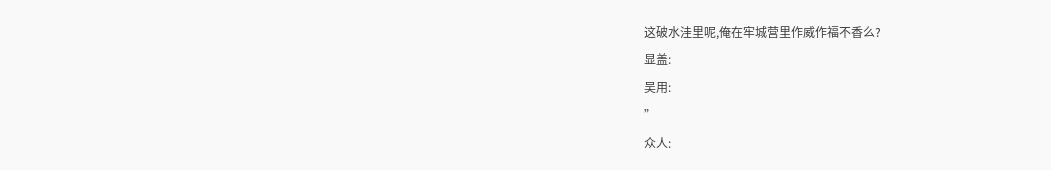这破水洼里呢,俺在牢城营里作威作福不香么?
显盖:
吴用:
”
众人: